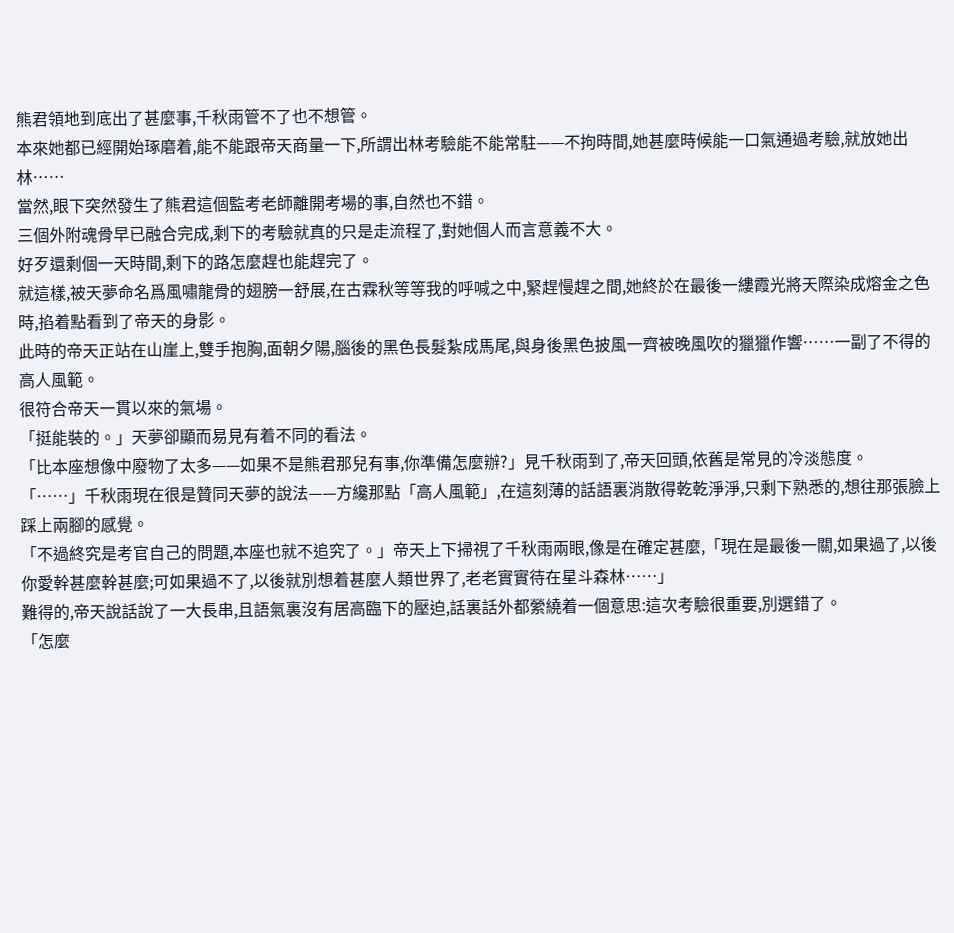熊君領地到底出了甚麼事,千秋雨管不了也不想管。
本來她都已經開始琢磨着,能不能跟帝天商量一下,所謂出林考驗能不能常駐——不拘時間,她甚麼時候能一口氣通過考驗,就放她出林……
當然,眼下突然發生了熊君這個監考老師離開考場的事,自然也不錯。
三個外附魂骨早已融合完成,剩下的考驗就真的只是走流程了,對她個人而言意義不大。
好歹還剩個一天時間,剩下的路怎麼趕也能趕完了。
就這樣,被天夢命名爲風嘯龍骨的翅膀一舒展,在古霖秋等等我的呼喊之中,緊趕慢趕之間,她終於在最後一縷霞光將天際染成熔金之色時,掐着點看到了帝天的身影。
此時的帝天正站在山崖上,雙手抱胸,面朝夕陽,腦後的黑色長髮紮成馬尾,與身後黑色披風一齊被晚風吹的獵獵作響……一副了不得的高人風範。
很符合帝天一貫以來的氣場。
「挺能裝的。」天夢卻顯而易見有着不同的看法。
「比本座想像中廢物了太多——如果不是熊君那兒有事,你準備怎麼辦?」見千秋雨到了,帝天回頭,依舊是常見的冷淡態度。
「……」千秋雨現在很是贊同天夢的說法——方纔那點「高人風範」,在這刻薄的話語裏消散得乾乾淨淨,只剩下熟悉的,想往那張臉上踩上兩腳的感覺。
「不過終究是考官自己的問題,本座也就不追究了。」帝天上下掃視了千秋雨兩眼,像是在確定甚麼,「現在是最後一關,如果過了,以後你愛幹甚麼幹甚麼;可如果過不了,以後就別想着甚麼人類世界了,老老實實待在星斗森林……」
難得的,帝天說話說了一大長串,且語氣裏沒有居高臨下的壓迫,話裏話外都縈繞着一個意思:這次考驗很重要,別選錯了。
「怎麼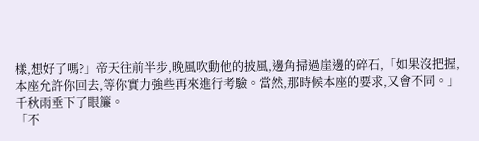樣,想好了嗎?」帝天往前半步,晚風吹動他的披風,邊角掃過崖邊的碎石,「如果沒把握,本座允許你回去,等你實力強些再來進行考驗。當然,那時候本座的要求,又會不同。」
千秋雨垂下了眼簾。
「不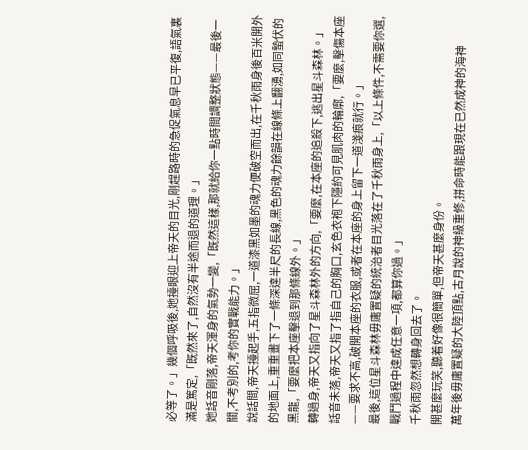必等了。」幾個呼吸後,她擡眼迎上帝天的目光,剛趕路時的急促氣息早已平復,語氣裏滿是篤定,「既然來了,自然沒有半途而退的道理。」
她話音剛落,帝天渾身的氣勢一變,「既然這樣,那就給你一點時間調整狀態——最後一關,不考別的,考你的實戰能力。」
說話間,帝天擡起手,五指微屈,一道漆黑如墨的魂力便破空而出,在千秋雨身後百米開外的地面上,重重畫下了一條深達半尺的長線,黑色的魂力餘韻在線條上翻湧,如同蟄伏的黑龍,「要麼把本座擊退到那條線外。」
轉過身,帝天又指向了星斗森林外的方向,「要麼,在本座的追殺下,逃出星斗森林。」
話音未落,帝天又指了指自己的胸口,玄色衣袍下隱約可見肌肉的輪廓,「要麼,擊傷本座——要求不高,破開本座的衣服,或者在本座的身上留下一道淺痕就行。」
最後,這位星斗森林毋庸置疑的統治者目光落在了千秋雨身上,「以上條件,不需要你選,戰鬥過程中達成任意一項,都算你過。」
千秋雨忽然想轉身回去了。
開甚麼玩笑,聽着好像很簡單,但帝天甚麼身份。
萬年後毋庸置疑的大陸頂點,古月說的神級重修,拼命時能跟現在已然成神的海神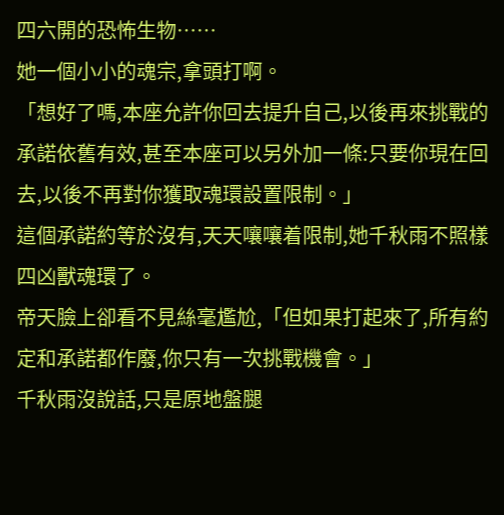四六開的恐怖生物……
她一個小小的魂宗,拿頭打啊。
「想好了嗎,本座允許你回去提升自己,以後再來挑戰的承諾依舊有效,甚至本座可以另外加一條:只要你現在回去,以後不再對你獲取魂環設置限制。」
這個承諾約等於沒有,天天嚷嚷着限制,她千秋雨不照樣四凶獸魂環了。
帝天臉上卻看不見絲毫尷尬,「但如果打起來了,所有約定和承諾都作廢,你只有一次挑戰機會。」
千秋雨沒說話,只是原地盤腿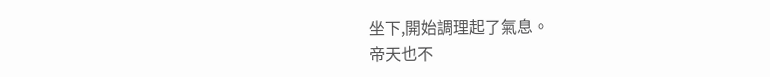坐下,開始調理起了氣息。
帝天也不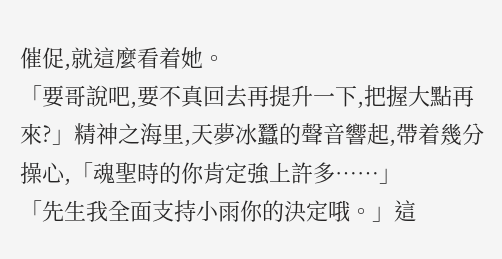催促,就這麼看着她。
「要哥說吧,要不真回去再提升一下,把握大點再來?」精神之海里,天夢冰蠶的聲音響起,帶着幾分操心,「魂聖時的你肯定強上許多……」
「先生我全面支持小雨你的決定哦。」這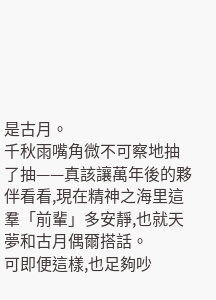是古月。
千秋雨嘴角微不可察地抽了抽——真該讓萬年後的夥伴看看,現在精神之海里這羣「前輩」多安靜,也就天夢和古月偶爾搭話。
可即便這樣,也足夠吵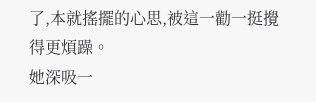了,本就搖擺的心思,被這一勸一挺攪得更煩躁。
她深吸一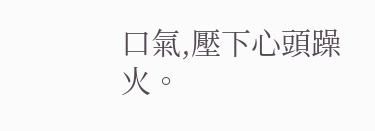口氣,壓下心頭躁火。